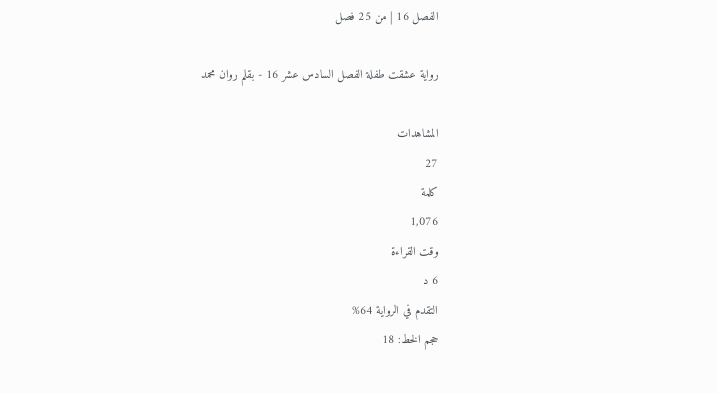الفصل 16 | من 25 فصل

رواية عشقت طفلة الفصل السادس عشر 16 - بقلم روان محمد

المشاهدات
27
كلمة
1,076
وقت القراءة
6 د
التقدم في الرواية 64%
حجم الخط: 18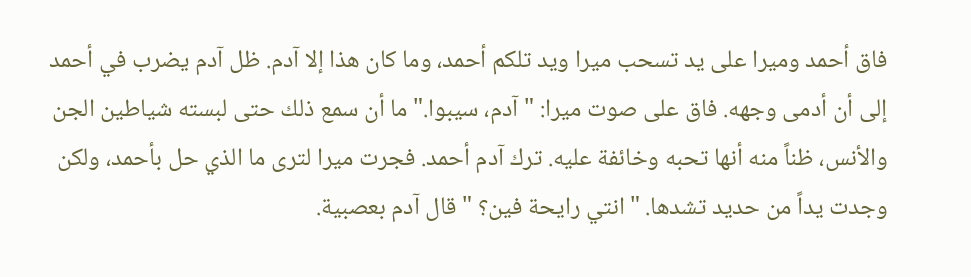فاق أحمد وميرا على يد تسحب ميرا ويد تلكم أحمد، وما كان هذا إلا آدم. ظل آدم يضرب في أحمد إلى أن أدمى وجهه. فاق على صوت ميرا: "آدم، سيبوا." ما أن سمع ذلك حتى لبسته شياطين الجن والأنس، ظناً منه أنها تحبه وخائفة عليه. ترك آدم أحمد. فجرت ميرا لترى ما الذي حل بأحمد، ولكن وجدت يداً من حديد تشدها. "انتي رايحة فين؟ " قال آدم بعصبية.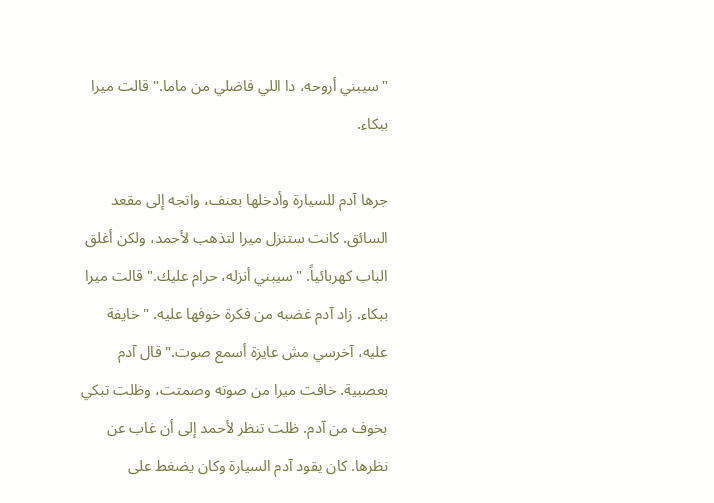"سيبني أروحه، دا اللي فاضلي من ماما." قالت ميرا ببكاء.

جرها آدم للسيارة وأدخلها بعنف، واتجه إلى مقعد السائق. كانت ستنزل ميرا لتذهب لأحمد، ولكن أغلق الباب كهربائياً. "سيبني أنزله، حرام عليك." قالت ميرا ببكاء. زاد آدم غضبه من فكرة خوفها عليه. "خايفة عليه، آخرسي مش عايزة أسمع صوت." قال آدم بعصبية. خافت ميرا من صوته وصمتت، وظلت تبكي بخوف من آدم. ظلت تنظر لأحمد إلى أن غاب عن نظرها. كان يقود آدم السيارة وكان يضغط على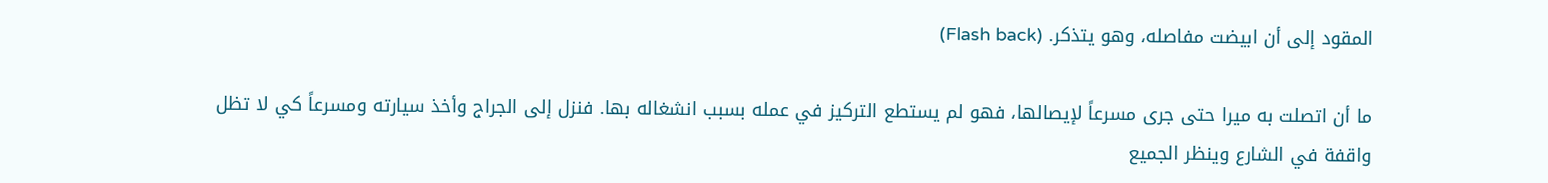المقود إلى أن ابيضت مفاصله، وهو يتذكر. (Flash back)

ما أن اتصلت به ميرا حتى جرى مسرعاً لإيصالها، فهو لم يستطع التركيز في عمله بسبب انشغاله بها. فنزل إلى الجراج وأخذ سيارته ومسرعاً كي لا تظل واقفة في الشارع وينظر الجميع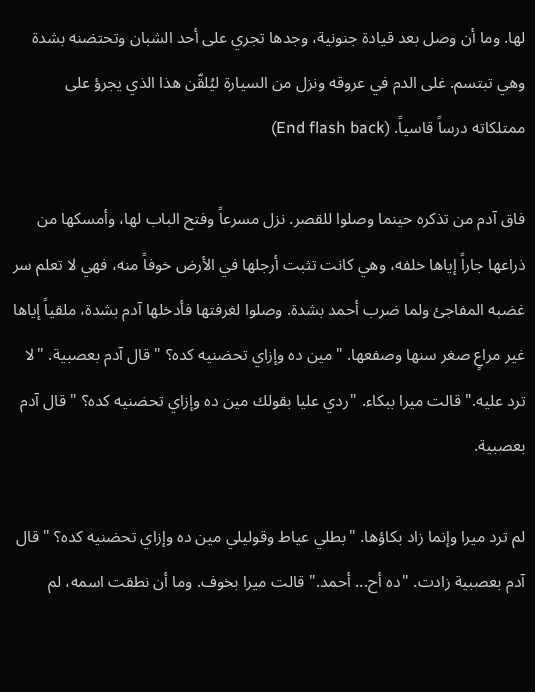لها. وما أن وصل بعد قيادة جنونية، وجدها تجري على أحد الشبان وتحتضنه بشدة وهي تبتسم. غلى الدم في عروقه ونزل من السيارة ليُلقّن هذا الذي يجرؤ على ممتلكاته درساً قاسياً. (End flash back)

فاق آدم من تذكره حينما وصلوا للقصر. نزل مسرعاً وفتح الباب لها، وأمسكها من ذراعها جاراً إياها خلفه، وهي كانت تثبت أرجلها في الأرض خوفاً منه، فهي لا تعلم سر غضبه المفاجئ ولما ضرب أحمد بشدة. وصلوا لغرفتها فأدخلها آدم بشدة، ملقياً إياها غير مراعٍ صغر سنها وصفعها. "مين ده وإزاي تحضنيه كده؟ " قال آدم بعصبية. "لا ترد عليه." قالت ميرا ببكاء. "ردي عليا بقولك مين ده وإزاي تحضنيه كده؟ " قال آدم بعصبية.

لم ترد ميرا وإنما زاد بكاؤها. "بطلي عياط وقوليلي مين ده وإزاي تحضنيه كده؟ " قال آدم بعصبية زادت. "ده أح... أحمد." قالت ميرا بخوف. وما أن نطقت اسمه، لم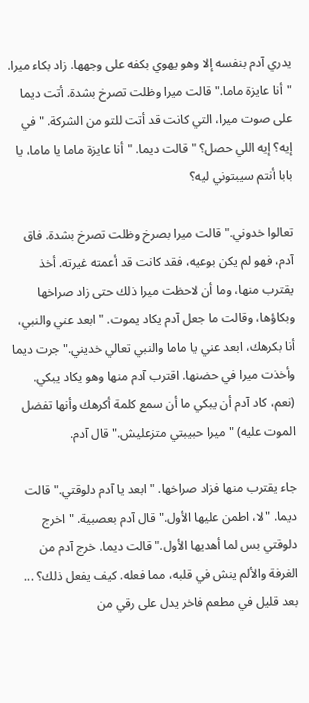يدري آدم بنفسه إلا وهو يهوي بكفه على وجهها. زاد بكاء ميرا. "أنا عايزة ماما." قالت ميرا وظلت تصرخ بشدة. أتت ديما على صوت ميرا، التي كانت قد أتت للتو من الشركة. "في إيه؟ إيه اللي حصل؟ " قالت ديما. "أنا عايزة ماما يا ماما، يا بابا أنتم سيبتوني ليه؟

تعالوا خدوني." قالت ميرا بصرخ وظلت تصرخ بشدة. فاق آدم، فهو لم يكن بوعيه، فقد كانت قد أعمته غيرته. أخذ يقترب منها، وما أن لاحظت ميرا ذلك حتى زاد صراخها وبكاؤها، وقالت ما جعل آدم يكاد يموت. "ابعد عني والنبي، أنا بكرهك، ابعد عني يا ماما والنبي تعالي خديني." جرت ديما وأخذت ميرا في حضنها. اقترب آدم منها وهو يكاد يبكي. (نعم، كاد آدم أن يبكي ما أن سمع كلمة أكرهك وأنها تفضل الموت عليه) "ميرا حبيبتي متزعليش." قال آدم.

جاء يقترب منها فزاد صراخها. "ابعد يا آدم دلوقتي." قالت ديما. "لا، اطمن عليها الأول." قال آدم بعصبية. "اخرج دلوقتي بس لما أهديها الأول." قالت ديما. خرج آدم من الغرفة والألم ينش في قلبه، مما فعله. كيف يفعل ذلك؟ ... بعد قليل في مطعم فاخر يدل على رقي من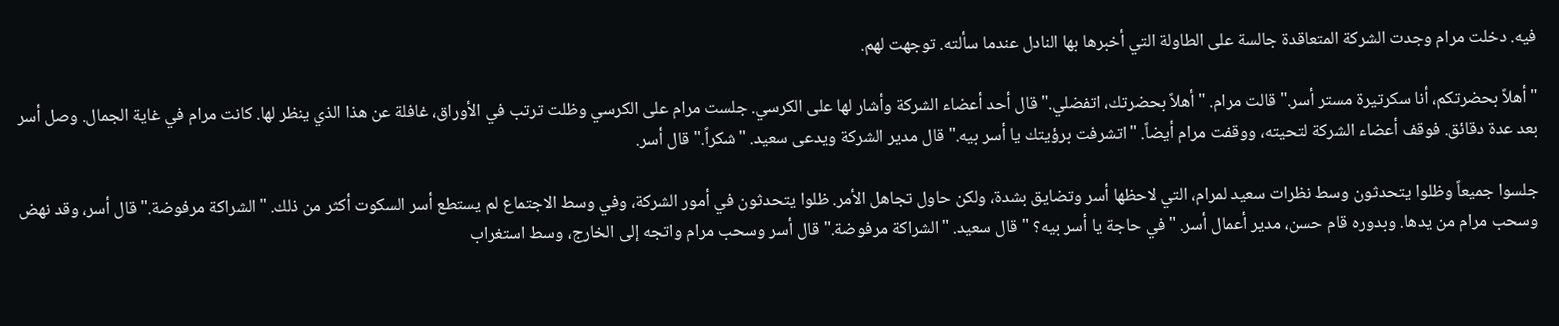فيه. دخلت مرام وجدت الشركة المتعاقدة جالسة على الطاولة التي أخبرها بها النادل عندما سألته. توجهت لهم.

"أهلاً بحضرتكم، أنا سكرتيرة مستر أسر." قالت مرام. "أهلاً بحضرتك، اتفضلي." قال أحد أعضاء الشركة وأشار لها على الكرسي. جلست مرام على الكرسي وظلت ترتب في الأوراق، غافلة عن هذا الذي ينظر لها. كانت مرام في غاية الجمال. وصل أسر بعد عدة دقائق. فوقف أعضاء الشركة لتحيته، ووقفت مرام أيضاً. "اتشرفت برؤيتك يا أسر بيه." قال مدير الشركة ويدعى سعيد. "شكراً." قال أسر.

جلسوا جميعاً وظلوا يتحدثون وسط نظرات سعيد لمرام، التي لاحظها أسر وتضايق بشدة، ولكن حاول تجاهل الأمر. ظلوا يتحدثون في أمور الشركة، وفي وسط الاجتماع لم يستطع أسر السكوت أكثر من ذلك. "الشراكة مرفوضة." قال أسر، وقد نهض وسحب مرام من يدها. وبدوره قام حسن، مدير أعمال أسر. "في حاجة يا أسر بيه؟ " قال سعيد. "الشراكة مرفوضة." قال أسر وسحب مرام واتجه إلى الخارج، وسط استغراب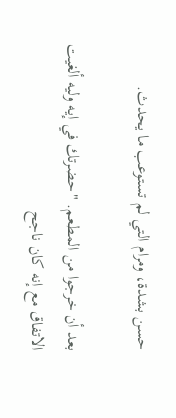حسن بشدة، ومرام التي لم تستوعب ما يحدث.

بعد أن خرجوا من المطعم. "حضرتك في إيه وليه ألغيت الاتفاق مع إنه كان ناجح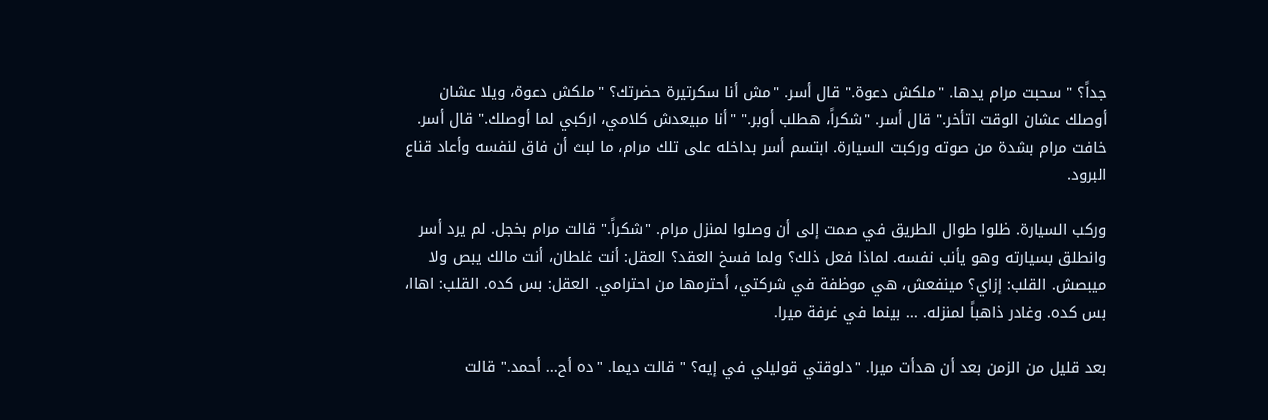جداً؟ " سحبت مرام يدها. "ملكش دعوة." قال أسر. "مش أنا سكرتيرة حضرتك؟ "ملكش دعوة، ويلا عشان أوصلك عشان الوقت اتأخر." قال أسر. "شكراً، هطلب أوبر." "أنا مبيعدش كلامي، اركبي لما أوصلك." قال أسر. خافت مرام بشدة من صوته وركبت السيارة. ابتسم أسر بداخله على تلك مرام، ما لبث أن فاق لنفسه وأعاد قناع البرود.

وركب السيارة. ظلوا طوال الطريق في صمت إلى أن وصلوا لمنزل مرام. "شكراً." قالت مرام بخجل. لم يرد أسر وانطلق بسيارته وهو يأنب نفسه. لماذا فعل ذلك؟ ولما فسخ العقد؟ العقل: أنت غلطان، أنت مالك يبص ولا ميبصش. القلب: إزاي؟ مينفعش، هي موظفة في شركتي، أحترمها من احترامي. العقل: بس كده. القلب: اهاا، بس كده. وغادر ذاهباً لمنزله. ... بينما في غرفة ميرا.

بعد قليل من الزمن بعد أن هدأت ميرا. "دلوقتي قوليلي في إيه؟ " قالت ديما. "ده أح... أحمد." قالت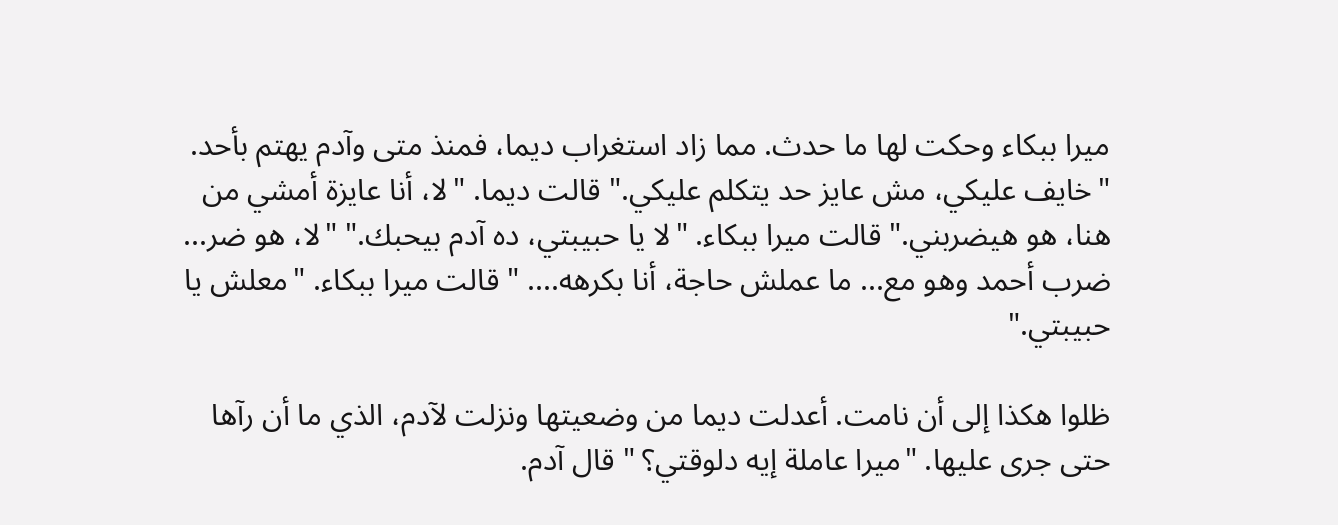ميرا ببكاء وحكت لها ما حدث. مما زاد استغراب ديما، فمنذ متى وآدم يهتم بأحد. "خايف عليكي، مش عايز حد يتكلم عليكي." قالت ديما. "لا، أنا عايزة أمشي من هنا، هو هيضربني." قالت ميرا ببكاء. "لا يا حبيبتي، ده آدم بيحبك." "لا، هو ضر... ضرب أحمد وهو مع... ما عملش حاجة، أنا بكرهه.... " قالت ميرا ببكاء. "معلش يا حبيبتي."

ظلوا هكذا إلى أن نامت. أعدلت ديما من وضعيتها ونزلت لآدم، الذي ما أن رآها حتى جرى عليها. "ميرا عاملة إيه دلوقتي؟ " قال آدم.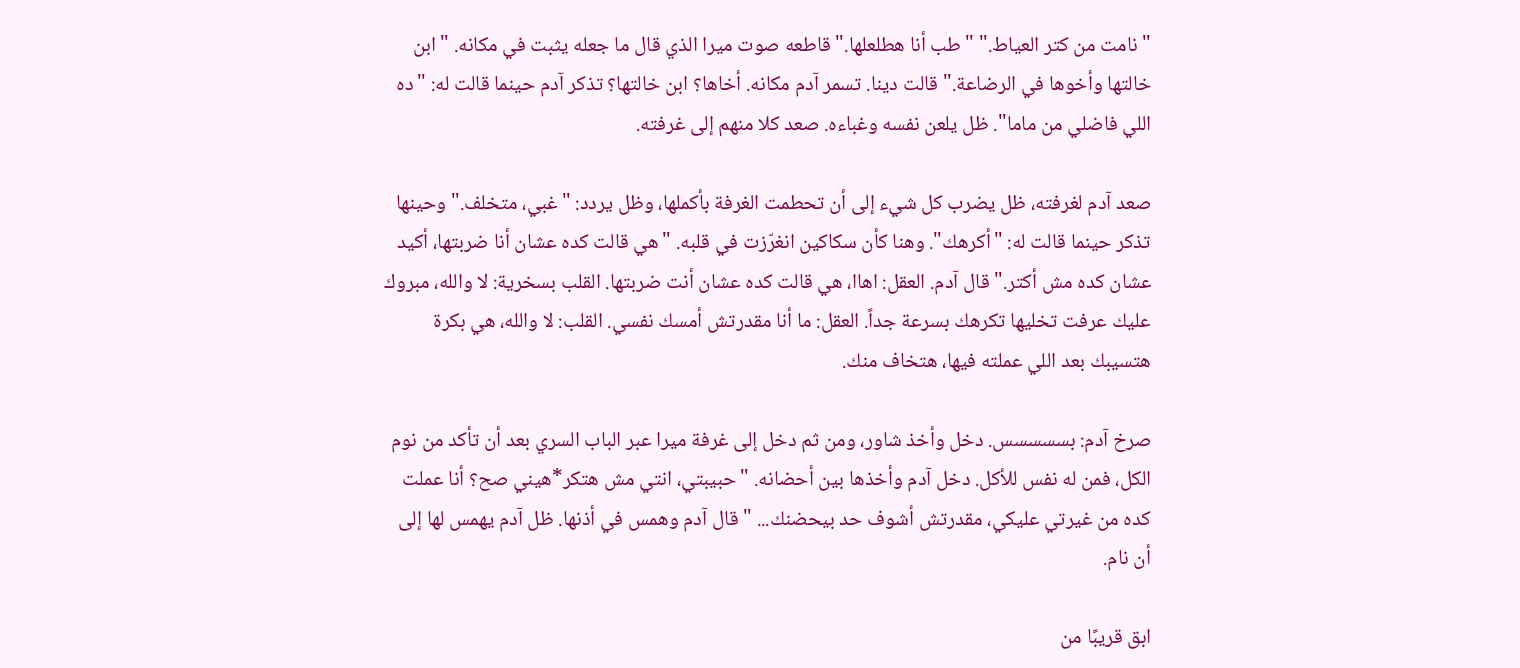"نامت من كتر العياط." "طب أنا هطلعلها." قاطعه صوت ميرا الذي قال ما جعله يثبت في مكانه. "ابن خالتها وأخوها في الرضاعة." قالت دينا. تسمر آدم مكانه. أخاها؟ ابن خالتها؟ تذكر آدم حينما قالت له: "ده اللي فاضلي من ماما". ظل يلعن نفسه وغباءه. صعد كلا منهم إلى غرفته.

صعد آدم لغرفته، ظل يضرب كل شيء إلى أن تحطمت الغرفة بأكملها، وظل يردد: "غبي، متخلف." وحينها تذكر حينما قالت له: "أكرهك". وهنا كأن سكاكين انغرّزت في قلبه. "هي قالت كده عشان أنا ضربتها، أكيد عشان كده مش أكتر." قال آدم. العقل: اهاا، هي قالت كده عشان أنت ضربتها. القلب بسخرية: لا والله، مبروك عليك عرفت تخليها تكرهك بسرعة جداً. العقل: ما أنا مقدرتش أمسك نفسي. القلب: لا والله، هي بكرة هتسيبك بعد اللي عملته فيها، هتخاف منك.

صرخ آدم: بسسسسس. دخل وأخذ شاور، ومن ثم دخل إلى غرفة ميرا عبر الباب السري بعد أن تأكد من نوم الكل، فمن له نفس للأكل. دخل آدم وأخذها بين أحضانه. "حبيبتي، انتي مش هتكر*هيني صح؟ أنا عملت كده من غيرتي عليكي، مقدرتش أشوف حد بيحضنك... " قال آدم وهمس في أذنها. ظل آدم يهمس لها إلى أن نام.

ابق قريبًا من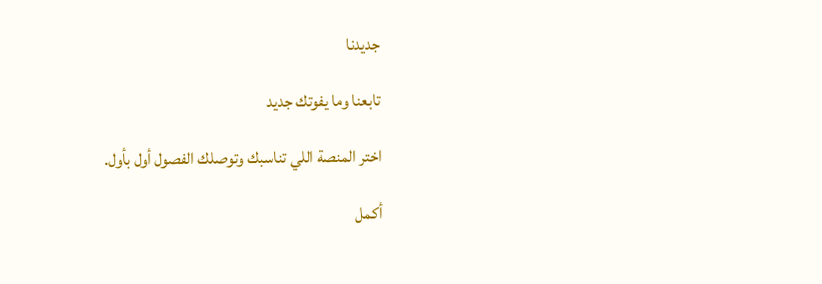جديدنا

تابعنا وما يفوتك جديد

اختر المنصة اللي تناسبك وتوصلك الفصول أول بأول.

أكمل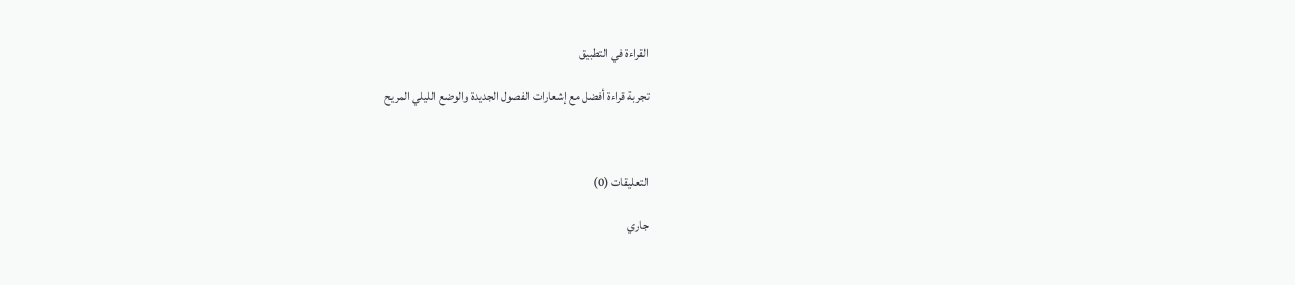القراءة في التطبيق

تجربة قراءة أفضل مع إشعارات الفصول الجديدة والوضع الليلي المريح



التعليقات (0)

جاري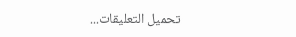تحميل التعليقات...